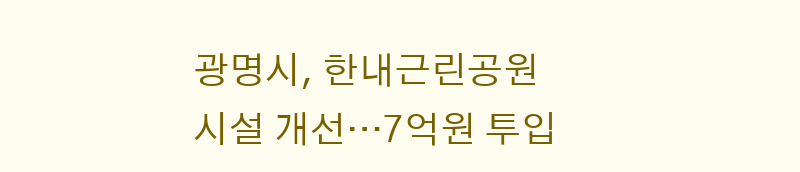광명시, 한내근린공원 시설 개선…7억원 투입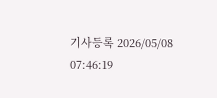기사등록 2026/05/08 07:46:19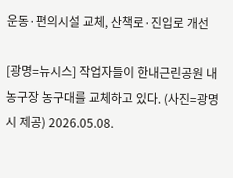운동·편의시설 교체, 산책로·진입로 개선

[광명=뉴시스] 작업자들이 한내근린공원 내 농구장 농구대를 교체하고 있다. (사진=광명시 제공) 2026.05.08.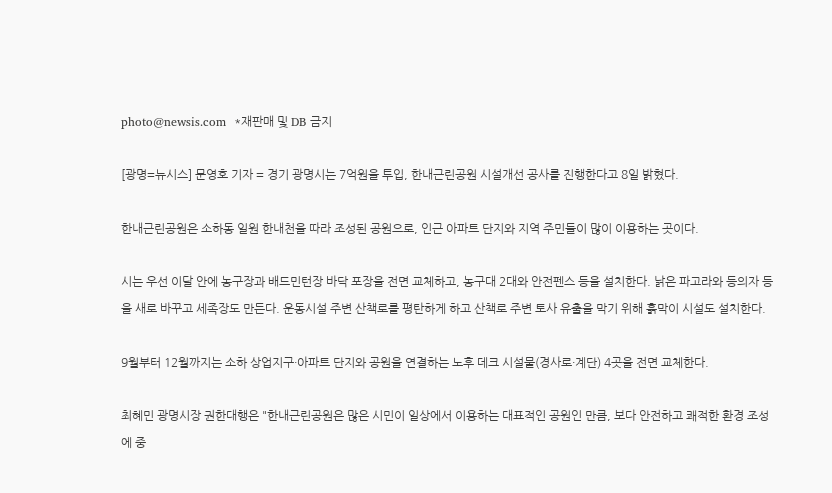photo@newsis.com  *재판매 및 DB 금지

[광명=뉴시스] 문영호 기자 = 경기 광명시는 7억원을 투입, 한내근린공원 시설개선 공사를 진행한다고 8일 밝혔다.

한내근린공원은 소하동 일원 한내천을 따라 조성된 공원으로, 인근 아파트 단지와 지역 주민들이 많이 이용하는 곳이다.

시는 우선 이달 안에 농구장과 배드민턴장 바닥 포장을 전면 교체하고, 농구대 2대와 안전펜스 등을 설치한다. 낡은 파고라와 등의자 등을 새로 바꾸고 세족장도 만든다. 운동시설 주변 산책로를 평탄하게 하고 산책로 주변 토사 유출을 막기 위해 흙막이 시설도 설치한다.

9월부터 12월까지는 소하 상업지구·아파트 단지와 공원을 연결하는 노후 데크 시설물(경사로·계단) 4곳을 전면 교체한다.

최혜민 광명시장 권한대행은 "한내근린공원은 많은 시민이 일상에서 이용하는 대표적인 공원인 만큼, 보다 안전하고 쾌적한 환경 조성에 중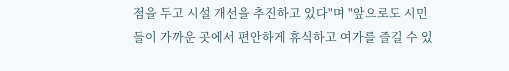점을 두고 시설 개선을 추진하고 있다"며 "앞으로도 시민들이 가까운 곳에서 편안하게 휴식하고 여가를 즐길 수 있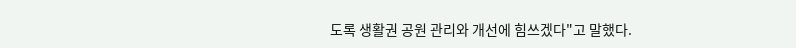도록 생활권 공원 관리와 개선에 힘쓰겠다"고 말했다.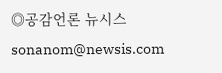◎공감언론 뉴시스 sonanom@newsis.com